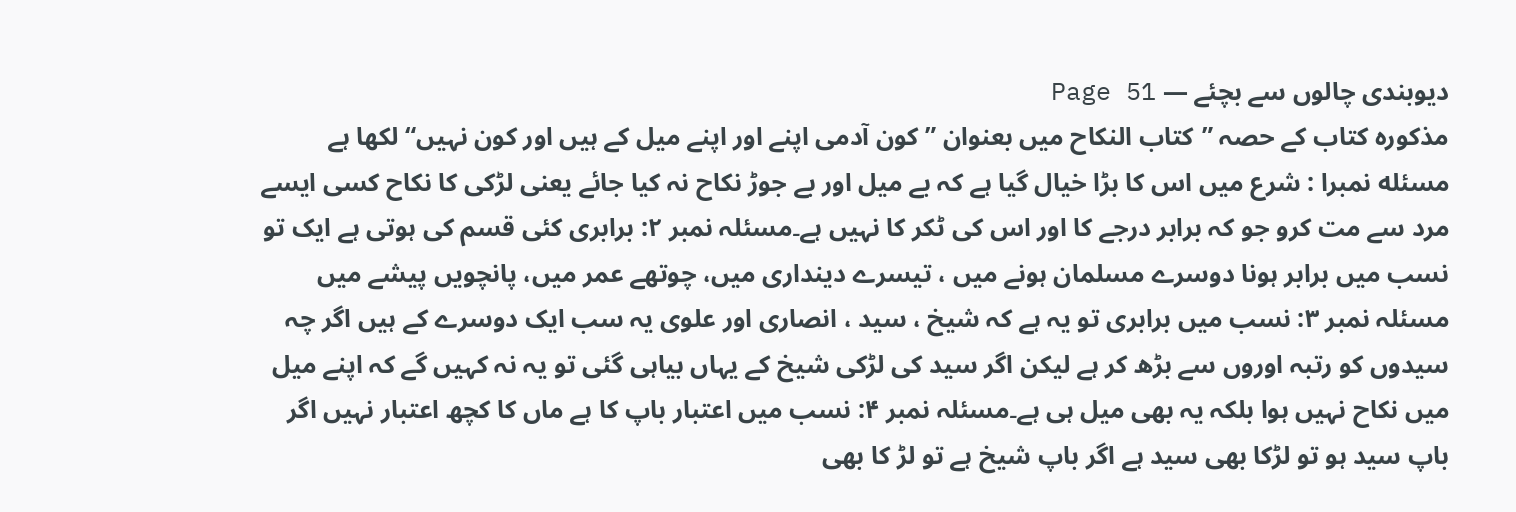دیوبندی چالوں سے بچئے — Page 51
مذکورہ کتاب کے حصہ ”کتاب النکاح میں بعنوان ” کون آدمی اپنے اور اپنے میل کے ہیں اور کون نہیں“ لکھا ہے مسئله نمبرا : شرع میں اس کا بڑا خیال گیا ہے کہ بے میل اور بے جوڑ نکاح نہ کیا جائے یعنی لڑکی کا نکاح کسی ایسے مرد سے مت کرو جو کہ برابر درجے کا اور اس کی ٹکر کا نہیں ہے۔مسئلہ نمبر ۲: برابری کئی قسم کی ہوتی ہے ایک تو نسب میں برابر ہونا دوسرے مسلمان ہونے میں ، تیسرے دینداری میں، چوتھے عمر میں، پانچویں پیشے میں مسئلہ نمبر ۳: نسب میں برابری تو یہ ہے کہ شیخ ، سید ، انصاری اور علوی یہ سب ایک دوسرے کے ہیں اگر چہ سیدوں کو رتبہ اوروں سے بڑھ کر ہے لیکن اگر سید کی لڑکی شیخ کے یہاں بیاہی گئی تو یہ نہ کہیں گے کہ اپنے میل میں نکاح نہیں ہوا بلکہ یہ بھی میل ہی ہے۔مسئلہ نمبر ۴: نسب میں اعتبار باپ کا ہے ماں کا کچھ اعتبار نہیں اگر باپ سید ہو تو لڑکا بھی سید ہے اگر باپ شیخ ہے تو لڑ کا بھی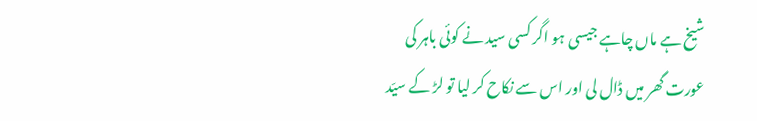شیخ ہے ماں چاہے جیسی ہو اگر کسی سید نے کوئی باہر کی عورت گھر میں ڈال لی اور اس سے نکاح کر لیا تو لڑ کے سیّد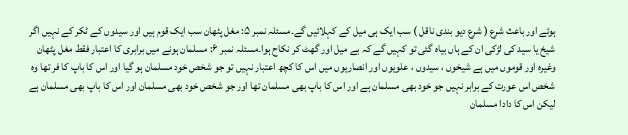ہوئے اور باعث شرع ( شرع دیو بندی ناقل ) سب ایک ہی میل کے کہلائیں گے۔مسئلہ نمبر ۵: مغل پٹھان سب ایک قوم ہیں اور سیدوں کے ٹکر کے نہیں اگر شیخ یا سید کی لڑکی ان کے ہاں بیاہ گئی تو کہیں گے کہ بے میل اور گھٹ کر نکاح ہوا۔مسئلہ نمبر ۶: مسلمان ہونے میں برابری کا اعتبار فقط مغل پٹھان وغیرہ اور قوموں میں ہے شیخوں ، سیدوں ، علویوں اور انصاریوں میں اس کا کچھ اعتبار نہیں تو جو شخص خود مسلمان ہو گیا اور اس کا باپ کا فر تھا وہ شخص اس عورت کے برابر نہیں جو خود بھی مسلمان ہے اور اس کا باپ بھی مسلمان تھا اور جو شخص خود بھی مسلمان اور اس کا باپ بھی مسلمان ہے لیکن اس کا دادا مسلمان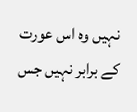نہیں وہ اس عورت کے برابر نہیں جس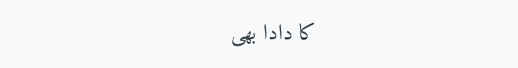کا دادا بھی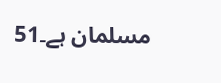مسلمان ہے۔51